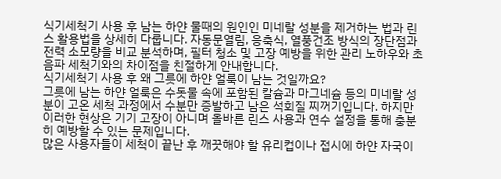식기세척기 사용 후 남는 하얀 물때의 원인인 미네랄 성분을 제거하는 법과 린스 활용법을 상세히 다룹니다. 자동문열림, 응축식, 열풍건조 방식의 장단점과 전력 소모량을 비교 분석하며, 필터 청소 및 고장 예방을 위한 관리 노하우와 초음파 세척기와의 차이점을 친절하게 안내합니다.
식기세척기 사용 후 왜 그릇에 하얀 얼룩이 남는 것일까요?
그릇에 남는 하얀 얼룩은 수돗물 속에 포함된 칼슘과 마그네슘 등의 미네랄 성분이 고온 세척 과정에서 수분만 증발하고 남은 석회질 찌꺼기입니다. 하지만 이러한 현상은 기기 고장이 아니며 올바른 린스 사용과 연수 설정을 통해 충분히 예방할 수 있는 문제입니다.
많은 사용자들이 세척이 끝난 후 깨끗해야 할 유리컵이나 접시에 하얀 자국이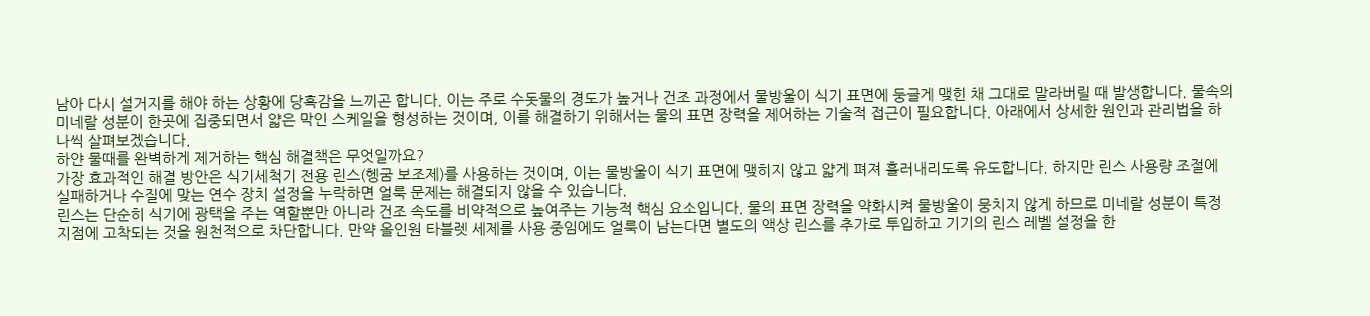남아 다시 설거지를 해야 하는 상황에 당혹감을 느끼곤 합니다. 이는 주로 수돗물의 경도가 높거나 건조 과정에서 물방울이 식기 표면에 둥글게 맺힌 채 그대로 말라버릴 때 발생합니다. 물속의 미네랄 성분이 한곳에 집중되면서 얇은 막인 스케일을 형성하는 것이며, 이를 해결하기 위해서는 물의 표면 장력을 제어하는 기술적 접근이 필요합니다. 아래에서 상세한 원인과 관리법을 하나씩 살펴보겠습니다.
하얀 물때를 완벽하게 제거하는 핵심 해결책은 무엇일까요?
가장 효과적인 해결 방안은 식기세척기 전용 린스(헹굼 보조제)를 사용하는 것이며, 이는 물방울이 식기 표면에 맺히지 않고 얇게 펴져 흘러내리도록 유도합니다. 하지만 린스 사용량 조절에 실패하거나 수질에 맞는 연수 장치 설정을 누락하면 얼룩 문제는 해결되지 않을 수 있습니다.
린스는 단순히 식기에 광택을 주는 역할뿐만 아니라 건조 속도를 비약적으로 높여주는 기능적 핵심 요소입니다. 물의 표면 장력을 약화시켜 물방울이 뭉치지 않게 하므로 미네랄 성분이 특정 지점에 고착되는 것을 원천적으로 차단합니다. 만약 올인원 타블렛 세제를 사용 중임에도 얼룩이 남는다면 별도의 액상 린스를 추가로 투입하고 기기의 린스 레벨 설정을 한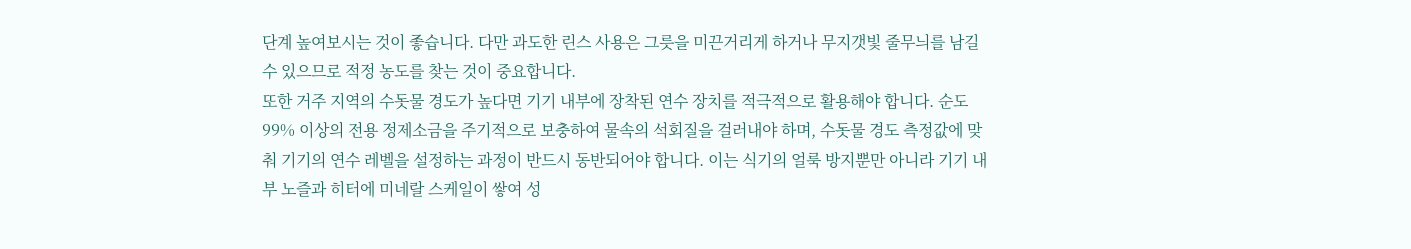단계 높여보시는 것이 좋습니다. 다만 과도한 린스 사용은 그릇을 미끈거리게 하거나 무지갯빛 줄무늬를 남길 수 있으므로 적정 농도를 찾는 것이 중요합니다.
또한 거주 지역의 수돗물 경도가 높다면 기기 내부에 장착된 연수 장치를 적극적으로 활용해야 합니다. 순도 99% 이상의 전용 정제소금을 주기적으로 보충하여 물속의 석회질을 걸러내야 하며, 수돗물 경도 측정값에 맞춰 기기의 연수 레벨을 설정하는 과정이 반드시 동반되어야 합니다. 이는 식기의 얼룩 방지뿐만 아니라 기기 내부 노즐과 히터에 미네랄 스케일이 쌓여 성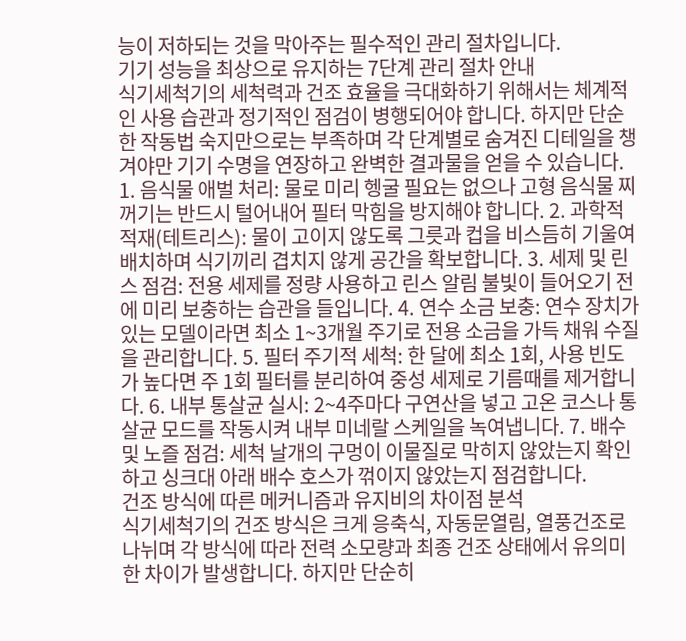능이 저하되는 것을 막아주는 필수적인 관리 절차입니다.
기기 성능을 최상으로 유지하는 7단계 관리 절차 안내
식기세척기의 세척력과 건조 효율을 극대화하기 위해서는 체계적인 사용 습관과 정기적인 점검이 병행되어야 합니다. 하지만 단순한 작동법 숙지만으로는 부족하며 각 단계별로 숨겨진 디테일을 챙겨야만 기기 수명을 연장하고 완벽한 결과물을 얻을 수 있습니다.
1. 음식물 애벌 처리: 물로 미리 헹굴 필요는 없으나 고형 음식물 찌꺼기는 반드시 털어내어 필터 막힘을 방지해야 합니다. 2. 과학적 적재(테트리스): 물이 고이지 않도록 그릇과 컵을 비스듬히 기울여 배치하며 식기끼리 겹치지 않게 공간을 확보합니다. 3. 세제 및 린스 점검: 전용 세제를 정량 사용하고 린스 알림 불빛이 들어오기 전에 미리 보충하는 습관을 들입니다. 4. 연수 소금 보충: 연수 장치가 있는 모델이라면 최소 1~3개월 주기로 전용 소금을 가득 채워 수질을 관리합니다. 5. 필터 주기적 세척: 한 달에 최소 1회, 사용 빈도가 높다면 주 1회 필터를 분리하여 중성 세제로 기름때를 제거합니다. 6. 내부 통살균 실시: 2~4주마다 구연산을 넣고 고온 코스나 통살균 모드를 작동시켜 내부 미네랄 스케일을 녹여냅니다. 7. 배수 및 노즐 점검: 세척 날개의 구멍이 이물질로 막히지 않았는지 확인하고 싱크대 아래 배수 호스가 꺾이지 않았는지 점검합니다.
건조 방식에 따른 메커니즘과 유지비의 차이점 분석
식기세척기의 건조 방식은 크게 응축식, 자동문열림, 열풍건조로 나뉘며 각 방식에 따라 전력 소모량과 최종 건조 상태에서 유의미한 차이가 발생합니다. 하지만 단순히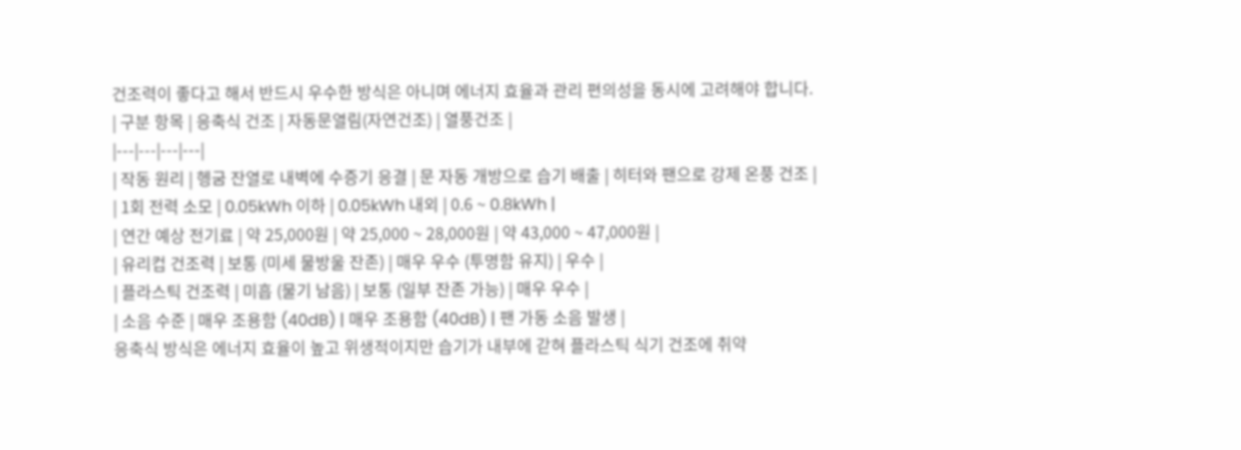건조력이 좋다고 해서 반드시 우수한 방식은 아니며 에너지 효율과 관리 편의성을 동시에 고려해야 합니다.
| 구분 항목 | 응축식 건조 | 자동문열림(자연건조) | 열풍건조 |
|---|---|---|---|
| 작동 원리 | 헹굼 잔열로 내벽에 수증기 응결 | 문 자동 개방으로 습기 배출 | 히터와 팬으로 강제 온풍 건조 |
| 1회 전력 소모 | 0.05kWh 이하 | 0.05kWh 내외 | 0.6 ~ 0.8kWh |
| 연간 예상 전기료 | 약 25,000원 | 약 25,000 ~ 28,000원 | 약 43,000 ~ 47,000원 |
| 유리컵 건조력 | 보통 (미세 물방울 잔존) | 매우 우수 (투명함 유지) | 우수 |
| 플라스틱 건조력 | 미흡 (물기 남음) | 보통 (일부 잔존 가능) | 매우 우수 |
| 소음 수준 | 매우 조용함 (40dB) | 매우 조용함 (40dB) | 팬 가동 소음 발생 |
응축식 방식은 에너지 효율이 높고 위생적이지만 습기가 내부에 갇혀 플라스틱 식기 건조에 취약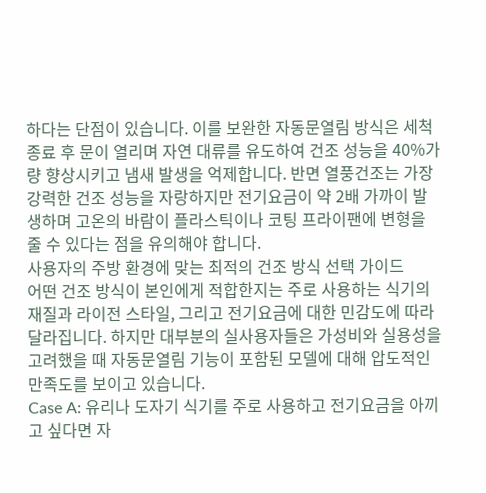하다는 단점이 있습니다. 이를 보완한 자동문열림 방식은 세척 종료 후 문이 열리며 자연 대류를 유도하여 건조 성능을 40%가량 향상시키고 냄새 발생을 억제합니다. 반면 열풍건조는 가장 강력한 건조 성능을 자랑하지만 전기요금이 약 2배 가까이 발생하며 고온의 바람이 플라스틱이나 코팅 프라이팬에 변형을 줄 수 있다는 점을 유의해야 합니다.
사용자의 주방 환경에 맞는 최적의 건조 방식 선택 가이드
어떤 건조 방식이 본인에게 적합한지는 주로 사용하는 식기의 재질과 라이전 스타일, 그리고 전기요금에 대한 민감도에 따라 달라집니다. 하지만 대부분의 실사용자들은 가성비와 실용성을 고려했을 때 자동문열림 기능이 포함된 모델에 대해 압도적인 만족도를 보이고 있습니다.
Case A: 유리나 도자기 식기를 주로 사용하고 전기요금을 아끼고 싶다면 자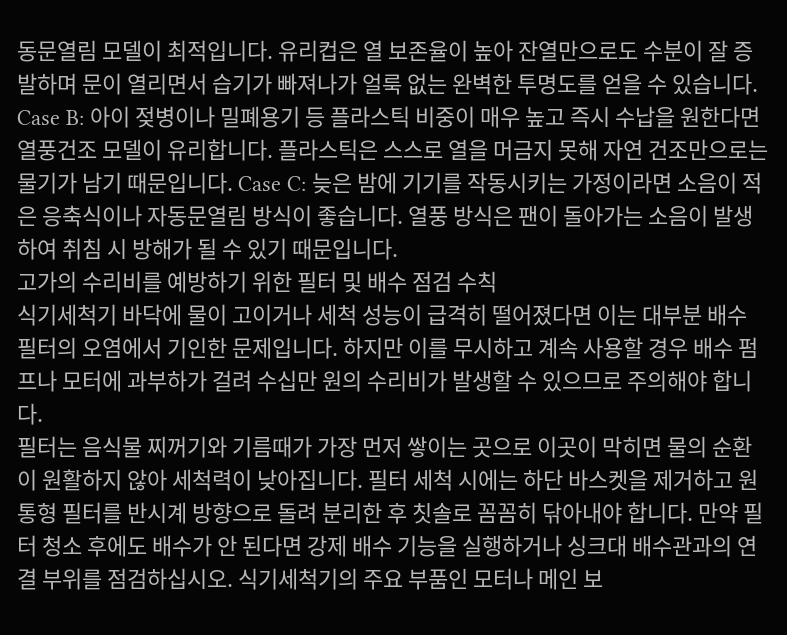동문열림 모델이 최적입니다. 유리컵은 열 보존율이 높아 잔열만으로도 수분이 잘 증발하며 문이 열리면서 습기가 빠져나가 얼룩 없는 완벽한 투명도를 얻을 수 있습니다. Case B: 아이 젖병이나 밀폐용기 등 플라스틱 비중이 매우 높고 즉시 수납을 원한다면 열풍건조 모델이 유리합니다. 플라스틱은 스스로 열을 머금지 못해 자연 건조만으로는 물기가 남기 때문입니다. Case C: 늦은 밤에 기기를 작동시키는 가정이라면 소음이 적은 응축식이나 자동문열림 방식이 좋습니다. 열풍 방식은 팬이 돌아가는 소음이 발생하여 취침 시 방해가 될 수 있기 때문입니다.
고가의 수리비를 예방하기 위한 필터 및 배수 점검 수칙
식기세척기 바닥에 물이 고이거나 세척 성능이 급격히 떨어졌다면 이는 대부분 배수 필터의 오염에서 기인한 문제입니다. 하지만 이를 무시하고 계속 사용할 경우 배수 펌프나 모터에 과부하가 걸려 수십만 원의 수리비가 발생할 수 있으므로 주의해야 합니다.
필터는 음식물 찌꺼기와 기름때가 가장 먼저 쌓이는 곳으로 이곳이 막히면 물의 순환이 원활하지 않아 세척력이 낮아집니다. 필터 세척 시에는 하단 바스켓을 제거하고 원통형 필터를 반시계 방향으로 돌려 분리한 후 칫솔로 꼼꼼히 닦아내야 합니다. 만약 필터 청소 후에도 배수가 안 된다면 강제 배수 기능을 실행하거나 싱크대 배수관과의 연결 부위를 점검하십시오. 식기세척기의 주요 부품인 모터나 메인 보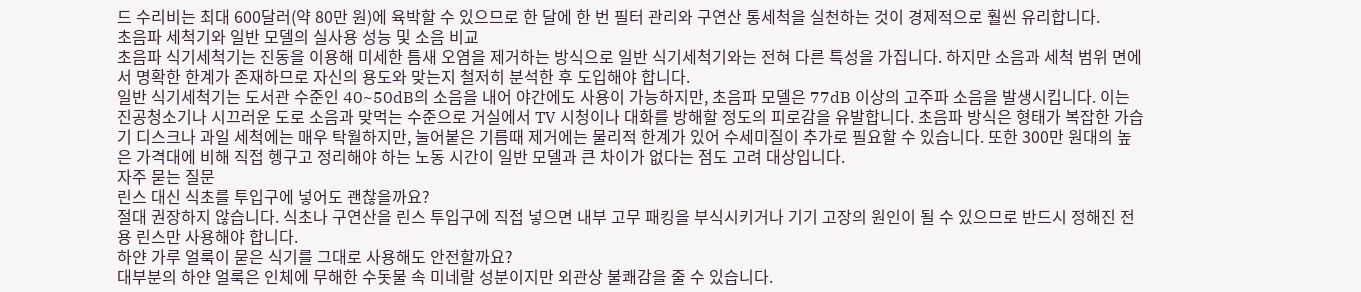드 수리비는 최대 600달러(약 80만 원)에 육박할 수 있으므로 한 달에 한 번 필터 관리와 구연산 통세척을 실천하는 것이 경제적으로 훨씬 유리합니다.
초음파 세척기와 일반 모델의 실사용 성능 및 소음 비교
초음파 식기세척기는 진동을 이용해 미세한 틈새 오염을 제거하는 방식으로 일반 식기세척기와는 전혀 다른 특성을 가집니다. 하지만 소음과 세척 범위 면에서 명확한 한계가 존재하므로 자신의 용도와 맞는지 철저히 분석한 후 도입해야 합니다.
일반 식기세척기는 도서관 수준인 40~50dB의 소음을 내어 야간에도 사용이 가능하지만, 초음파 모델은 77dB 이상의 고주파 소음을 발생시킵니다. 이는 진공청소기나 시끄러운 도로 소음과 맞먹는 수준으로 거실에서 TV 시청이나 대화를 방해할 정도의 피로감을 유발합니다. 초음파 방식은 형태가 복잡한 가습기 디스크나 과일 세척에는 매우 탁월하지만, 눌어붙은 기름때 제거에는 물리적 한계가 있어 수세미질이 추가로 필요할 수 있습니다. 또한 300만 원대의 높은 가격대에 비해 직접 헹구고 정리해야 하는 노동 시간이 일반 모델과 큰 차이가 없다는 점도 고려 대상입니다.
자주 묻는 질문
린스 대신 식초를 투입구에 넣어도 괜찮을까요?
절대 권장하지 않습니다. 식초나 구연산을 린스 투입구에 직접 넣으면 내부 고무 패킹을 부식시키거나 기기 고장의 원인이 될 수 있으므로 반드시 정해진 전용 린스만 사용해야 합니다.
하얀 가루 얼룩이 묻은 식기를 그대로 사용해도 안전할까요?
대부분의 하얀 얼룩은 인체에 무해한 수돗물 속 미네랄 성분이지만 외관상 불쾌감을 줄 수 있습니다.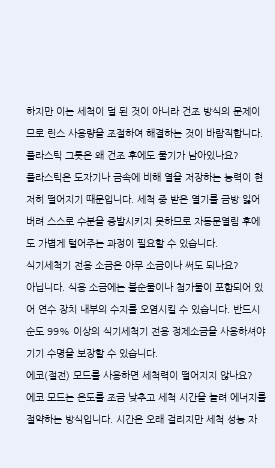하지만 이는 세척이 덜 된 것이 아니라 건조 방식의 문제이므로 린스 사용량을 조절하여 해결하는 것이 바람직합니다.
플라스틱 그릇은 왜 건조 후에도 물기가 남아있나요?
플라스틱은 도자기나 금속에 비해 열을 저장하는 능력이 현저히 떨어지기 때문입니다. 세척 중 받은 열기를 금방 잃어버려 스스로 수분을 증발시키지 못하므로 자동문열림 후에도 가볍게 털어주는 과정이 필요할 수 있습니다.
식기세척기 전용 소금은 아무 소금이나 써도 되나요?
아닙니다. 식용 소금에는 불순물이나 첨가물이 포함되어 있어 연수 장치 내부의 수지를 오염시킬 수 있습니다. 반드시 순도 99% 이상의 식기세척기 전용 정제소금을 사용하셔야 기기 수명을 보장할 수 있습니다.
에코(절전) 모드를 사용하면 세척력이 떨어지지 않나요?
에코 모드는 온도를 조금 낮추고 세척 시간을 늘려 에너지를 절약하는 방식입니다. 시간은 오래 걸리지만 세척 성능 자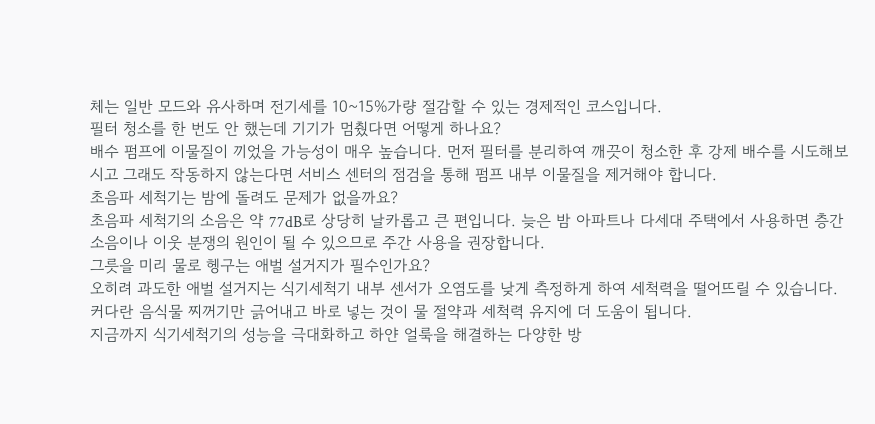체는 일반 모드와 유사하며 전기세를 10~15%가량 절감할 수 있는 경제적인 코스입니다.
필터 청소를 한 번도 안 했는데 기기가 멈췄다면 어떻게 하나요?
배수 펌프에 이물질이 끼었을 가능성이 매우 높습니다. 먼저 필터를 분리하여 깨끗이 청소한 후 강제 배수를 시도해보시고 그래도 작동하지 않는다면 서비스 센터의 점검을 통해 펌프 내부 이물질을 제거해야 합니다.
초음파 세척기는 밤에 돌려도 문제가 없을까요?
초음파 세척기의 소음은 약 77dB로 상당히 날카롭고 큰 편입니다. 늦은 밤 아파트나 다세대 주택에서 사용하면 층간 소음이나 이웃 분쟁의 원인이 될 수 있으므로 주간 사용을 권장합니다.
그릇을 미리 물로 헹구는 애벌 설거지가 필수인가요?
오히려 과도한 애벌 설거지는 식기세척기 내부 센서가 오염도를 낮게 측정하게 하여 세척력을 떨어뜨릴 수 있습니다. 커다란 음식물 찌꺼기만 긁어내고 바로 넣는 것이 물 절약과 세척력 유지에 더 도움이 됩니다.
지금까지 식기세척기의 성능을 극대화하고 하얀 얼룩을 해결하는 다양한 방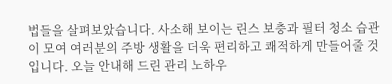법들을 살펴보았습니다. 사소해 보이는 린스 보충과 필터 청소 습관이 모여 여러분의 주방 생활을 더욱 편리하고 쾌적하게 만들어줄 것입니다. 오늘 안내해 드린 관리 노하우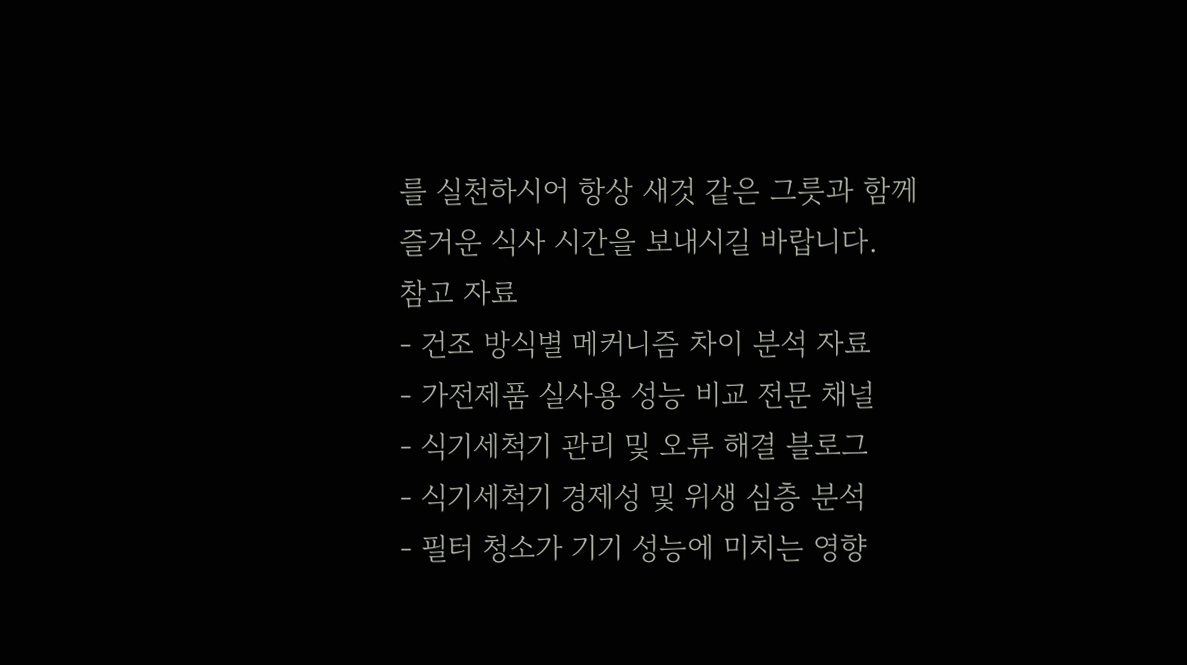를 실천하시어 항상 새것 같은 그릇과 함께 즐거운 식사 시간을 보내시길 바랍니다.
참고 자료
- 건조 방식별 메커니즘 차이 분석 자료
- 가전제품 실사용 성능 비교 전문 채널
- 식기세척기 관리 및 오류 해결 블로그
- 식기세척기 경제성 및 위생 심층 분석
- 필터 청소가 기기 성능에 미치는 영향